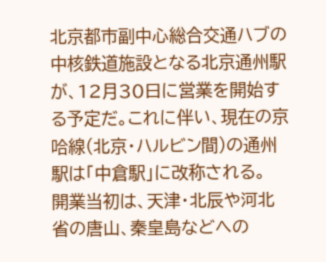北京都市副中心総合交通ハブの中核鉄道施設となる北京通州駅が、12月30日に営業を開始する予定だ。これに伴い、現在の京哈線(北京・ハルビン間)の通州駅は「中倉駅」に改称される。
開業当初は、天津・北辰や河北省の唐山、秦皇島などへの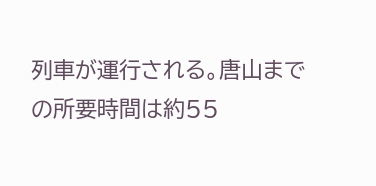列車が運行される。唐山までの所要時間は約55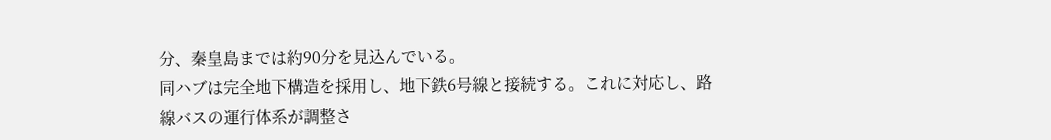分、秦皇島までは約90分を見込んでいる。
同ハブは完全地下構造を採用し、地下鉄6号線と接続する。これに対応し、路線バスの運行体系が調整さ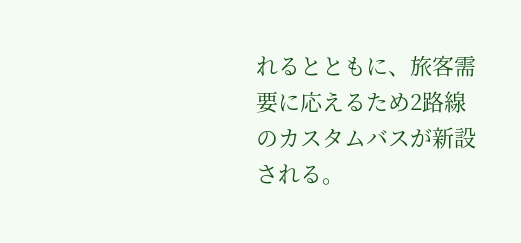れるとともに、旅客需要に応えるため2路線のカスタムバスが新設される。